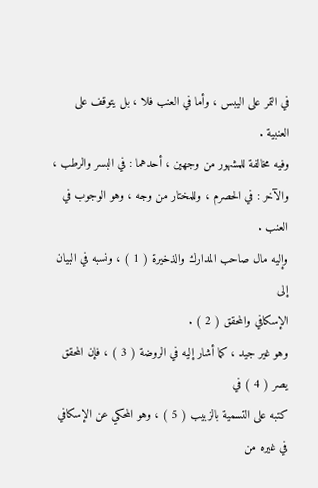في التمر على اليبس ، وأما في العنب فلا ، بل يتوقف على العنبية .
وفيه مخالفة للمشهور من وجهين ، أحدهما : في البسر والرطب ،
والآخر : في الحصرم ، وللمختار من وجه ، وهو الوجوب في العنب .
وإليه مال صاحب المدارك والذخيرة ( 1 ) ، ونسبه في البيان إلى
الإسكافي والمحقق ( 2 ) .
وهو غير جيد ، كما أشار إليه في الروضة ( 3 ) ، فإن المحقق يصر ( 4 ) في
كتبه على التسمية بالزبيب ( 5 ) ، وهو المحكي عن الإسكافي في غيره من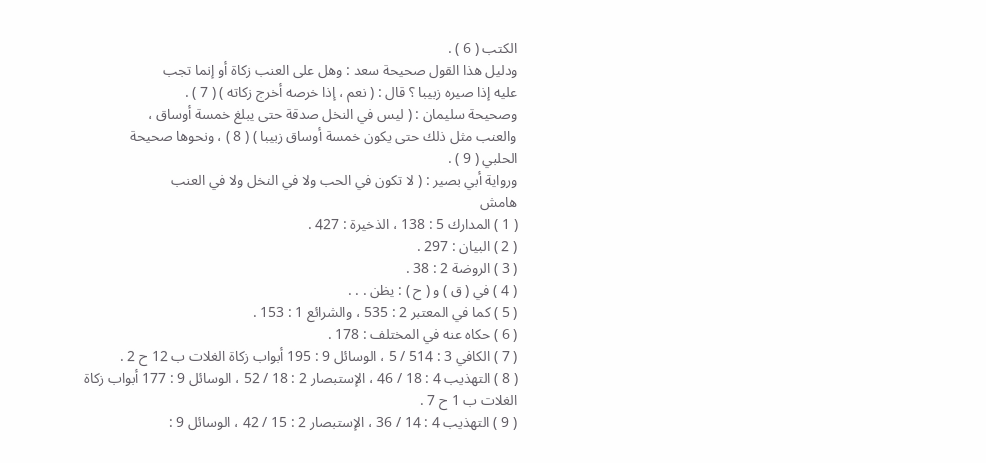الكتب ( 6 ) .
ودليل هذا القول صحيحة سعد : وهل على العنب زكاة أو إنما تجب
عليه إذا صيره زبيبا ؟ قال : ( نعم ، إذا خرصه أخرج زكاته ) ( 7 ) .
وصحيحة سليمان : ( ليس في النخل صدقة حتى يبلغ خمسة أوساق ،
والعنب مثل ذلك حتى يكون خمسة أوساق زبيبا ) ( 8 ) ، ونحوها صحيحة
الحلبي ( 9 ) .
ورواية أبي بصير : ( لا تكون في الحب ولا في النخل ولا في العنب
هامش
( 1 ) المدارك 5 : 138 ، الذخيرة : 427 .
( 2 ) البيان : 297 .
( 3 ) الروضة 2 : 38 .
( 4 ) في ( ق ) و ( ح ) : يظن . . .
( 5 ) كما في المعتبر 2 : 535 ، والشرائع 1 : 153 .
( 6 ) حكاه عنه في المختلف : 178 .
( 7 ) الكافي 3 : 514 / 5 ، الوسائل 9 : 195 أبواب زكاة الغلات ب 12 ح 2 .
( 8 ) التهذيب 4 : 18 / 46 ، الإستبصار 2 : 18 / 52 ، الوسائل 9 : 177 أبواب زكاة
الغلات ب 1 ح 7 .
( 9 ) التهذيب 4 : 14 / 36 ، الإستبصار 2 : 15 / 42 ، الوسائل 9 :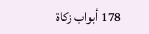178 أبواب زكاة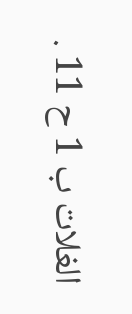الغلات ب 1 ح 11 .